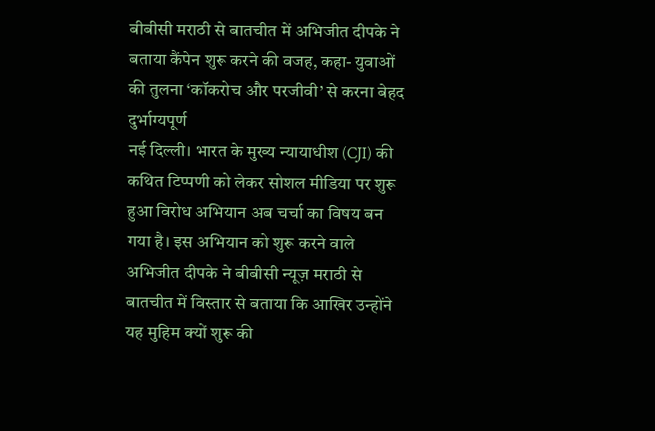बीबीसी मराठी से बातचीत में अभिजीत दीपके ने बताया कैंपेन शुरू करने की वजह, कहा- युवाओं की तुलना ‘कॉकरोच और परजीवी’ से करना बेहद दुर्भाग्यपूर्ण
नई दिल्ली। भारत के मुख्य न्यायाधीश (CJI) की कथित टिप्पणी को लेकर सोशल मीडिया पर शुरू हुआ विरोध अभियान अब चर्चा का विषय बन गया है। इस अभियान को शुरू करने वाले अभिजीत दीपके ने बीबीसी न्यूज़ मराठी से बातचीत में विस्तार से बताया कि आखिर उन्होंने यह मुहिम क्यों शुरू की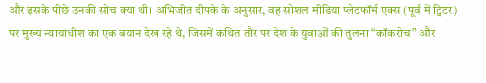और इसके पीछे उनकी सोच क्या थी। अभिजीत दीपके के अनुसार, वह सोशल मीडिया प्लेटफॉर्म एक्स (पूर्व में ट्विटर) पर मुख्य न्यायाधीश का एक बयान देख रहे थे, जिसमें कथित तौर पर देश के युवाओं की तुलना “कॉकरोच” और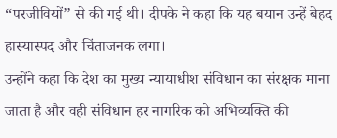“परजीवियों” से की गई थी। दीपके ने कहा कि यह बयान उन्हें बेहद हास्यास्पद और चिंताजनक लगा।
उन्होंने कहा कि देश का मुख्य न्यायाधीश संविधान का संरक्षक माना जाता है और वही संविधान हर नागरिक को अभिव्यक्ति की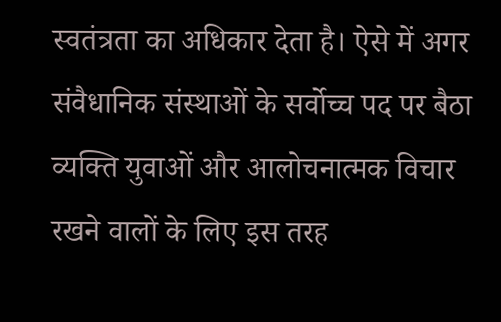स्वतंत्रता का अधिकार देता है। ऐसे में अगर संवैधानिक संस्थाओं के सर्वोच्च पद पर बैठा व्यक्ति युवाओं और आलोचनात्मक विचार रखने वालों के लिए इस तरह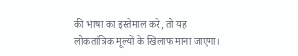की भाषा का इस्तेमाल करे, तो यह लोकतांत्रिक मूल्यों के खिलाफ माना जाएगा।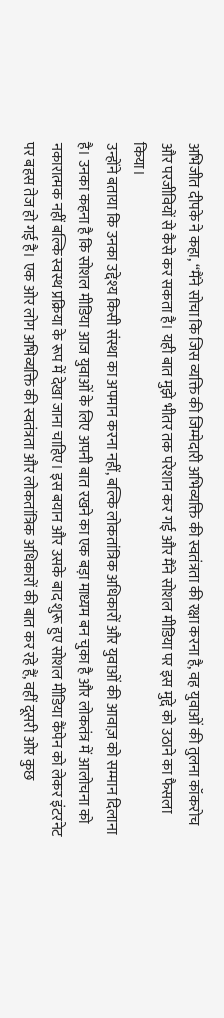अभिजीत दीपके ने कहा, “मैंने सोचा कि जिस व्यक्ति की जिम्मेदारी अभिव्यक्ति की स्वतंत्रता की रक्षा करना है, वह युवाओं की तुलना कॉकरोच और परजीवियों से कैसे कर सकता है। यही बात मुझे भीतर तक परेशान कर गई और मैंने सोशल मीडिया पर इस मुद्दे को उठाने का फैसला किया।
उन्होंने बताया कि उनका उद्देश्य किसी संस्था का अपमान करना नहीं, बल्कि लोकतांत्रिक अधिकारों और युवाओं की आवाज़ को सम्मान दिलाना है। उनका कहना है कि सोशल मीडिया आज युवाओं के लिए अपनी बात रखने का एक बड़ा माध्यम बन चुका है और लोकतंत्र में आलोचना को नकारात्मक नहीं बल्कि स्वस्थ प्रक्रिया के रूप में देखा जाना चाहिए। इस बयान और उसके बाद शुरू हुए सोशल मीडिया कैंपेन को लेकर इंटरनेट पर बहस तेज हो गई है। एक ओर लोग अभिव्यक्ति की स्वतंत्रता और लोकतांत्रिक अधिकारों की बात कर रहे हैं, वहीं दूसरी ओर कुछ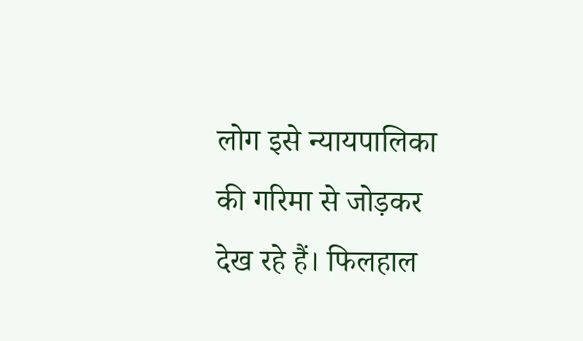लोग इसे न्यायपालिका की गरिमा से जोड़कर देख रहे हैं। फिलहाल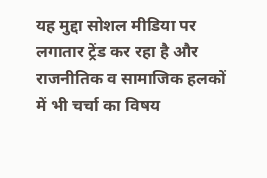यह मुद्दा सोशल मीडिया पर लगातार ट्रेंड कर रहा है और राजनीतिक व सामाजिक हलकों में भी चर्चा का विषय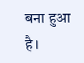बना हुआ है।